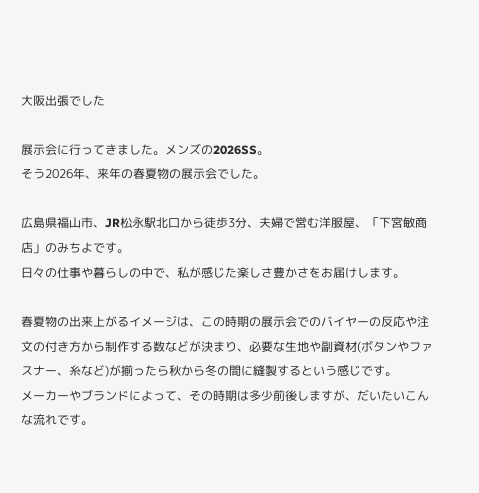大阪出張でした

展示会に行ってきました。メンズの2026SS。
そう2026年、来年の春夏物の展示会でした。

広島県福山市、JR松永駅北口から徒歩3分、夫婦で営む洋服屋、「下宮敏商店」のみちよです。
日々の仕事や暮らしの中で、私が感じた楽しさ豊かさをお届けします。

春夏物の出来上がるイメージは、この時期の展示会でのバイヤーの反応や注文の付き方から制作する数などが決まり、必要な生地や副資材(ボタンやファスナー、糸など)が揃ったら秋から冬の間に縫製するという感じです。
メーカーやブランドによって、その時期は多少前後しますが、だいたいこんな流れです。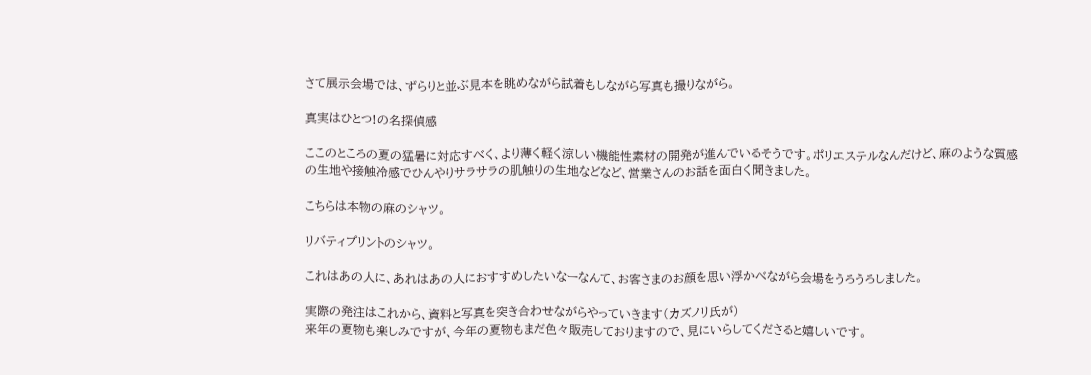さて展示会場では、ずらりと並ぶ見本を眺めながら試着もしながら写真も撮りながら。

真実はひとつ!の名探偵感

ここのところの夏の猛暑に対応すべく、より薄く軽く涼しい機能性素材の開発が進んでいるそうです。ポリエステルなんだけど、麻のような質感の生地や接触冷感でひんやりサラサラの肌触りの生地などなど、営業さんのお話を面白く聞きました。

こちらは本物の麻のシャツ。

リバティプリントのシャツ。

これはあの人に、あれはあの人におすすめしたいなーなんて、お客さまのお顔を思い浮かべながら会場をうろうろしました。

実際の発注はこれから、資料と写真を突き合わせながらやっていきます(カズノリ氏が)
来年の夏物も楽しみですが、今年の夏物もまだ色々販売しておりますので、見にいらしてくださると嬉しいです。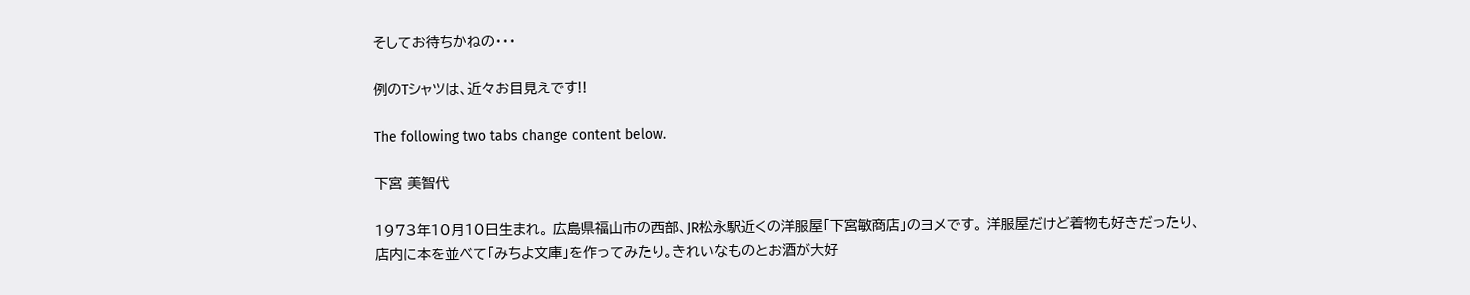そしてお待ちかねの・・・

例のTシャツは、近々お目見えです!!

The following two tabs change content below.

下宮 美智代

1973年10月10日生まれ。 広島県福山市の西部、JR松永駅近くの洋服屋「下宮敏商店」のヨメです。 洋服屋だけど着物も好きだったり、店内に本を並べて「みちよ文庫」を作ってみたり。きれいなものとお酒が大好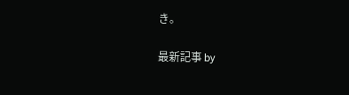き。

最新記事 by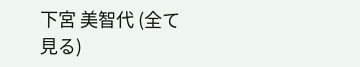下宮 美智代 (全て見る)